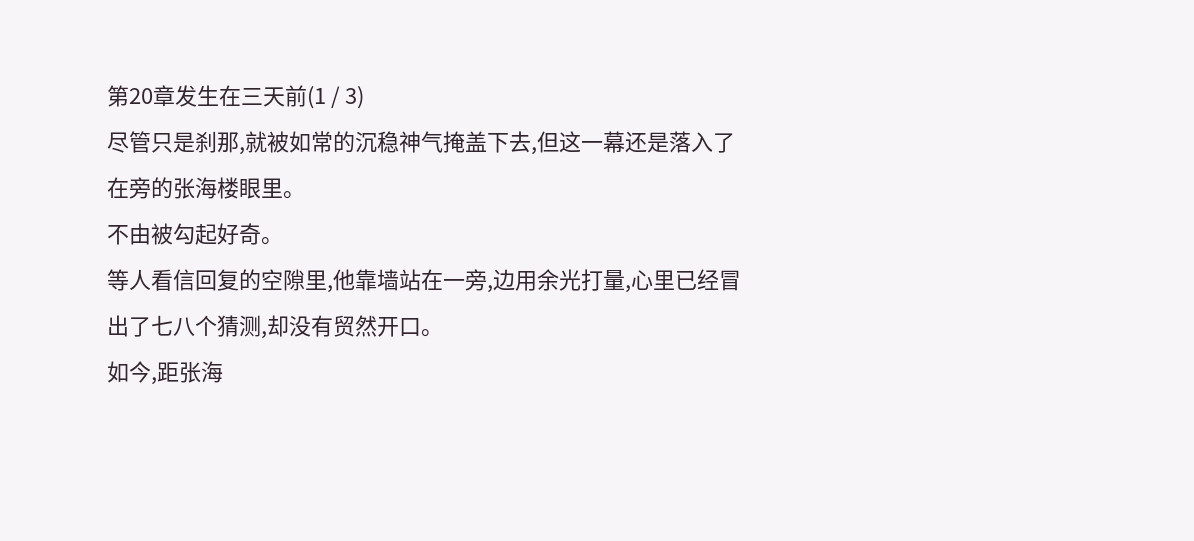第20章发生在三天前(1 / 3)
尽管只是刹那,就被如常的沉稳神气掩盖下去,但这一幕还是落入了在旁的张海楼眼里。
不由被勾起好奇。
等人看信回复的空隙里,他靠墙站在一旁,边用余光打量,心里已经冒出了七八个猜测,却没有贸然开口。
如今,距张海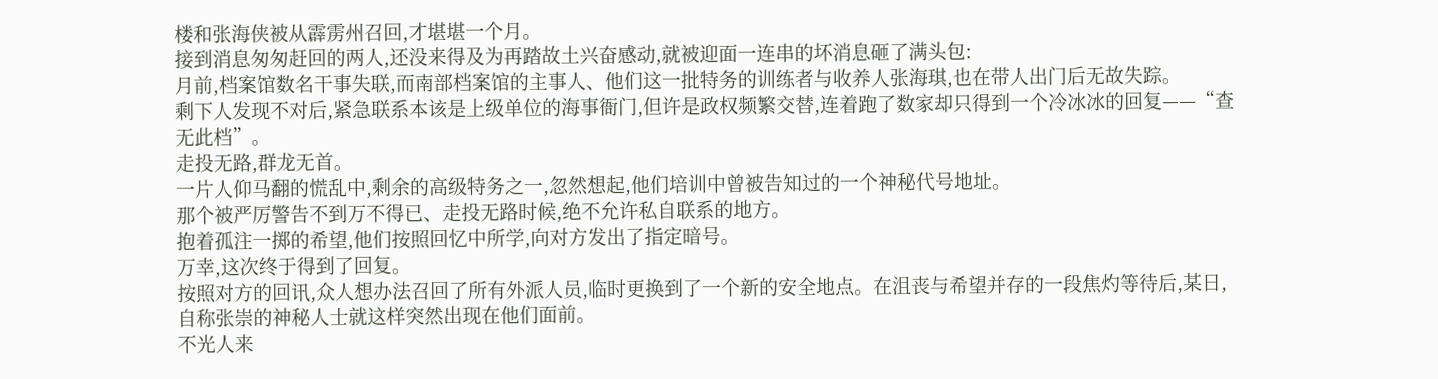楼和张海侠被从霹雳州召回,才堪堪一个月。
接到消息匆匆赶回的两人,还没来得及为再踏故土兴奋感动,就被迎面一连串的坏消息砸了满头包:
月前,档案馆数名干事失联,而南部档案馆的主事人、他们这一批特务的训练者与收养人张海琪,也在带人出门后无故失踪。
剩下人发现不对后,紧急联系本该是上级单位的海事衙门,但许是政权频繁交替,连着跑了数家却只得到一个冷冰冰的回复——“查无此档”。
走投无路,群龙无首。
一片人仰马翻的慌乱中,剩余的高级特务之一,忽然想起,他们培训中曾被告知过的一个神秘代号地址。
那个被严厉警告不到万不得已、走投无路时候,绝不允许私自联系的地方。
抱着孤注一掷的希望,他们按照回忆中所学,向对方发出了指定暗号。
万幸,这次终于得到了回复。
按照对方的回讯,众人想办法召回了所有外派人员,临时更换到了一个新的安全地点。在沮丧与希望并存的一段焦灼等待后,某日,自称张崇的神秘人士就这样突然出现在他们面前。
不光人来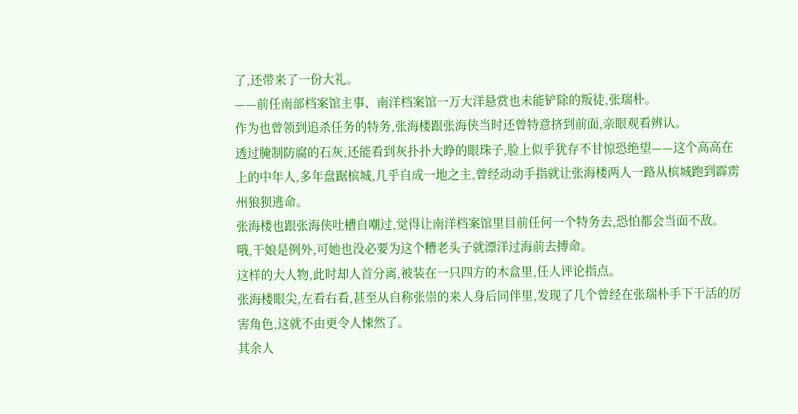了,还带来了一份大礼。
——前任南部档案馆主事、南洋档案馆一万大洋悬赏也未能铲除的叛徒,张瑞朴。
作为也曾领到追杀任务的特务,张海楼跟张海侠当时还曾特意挤到前面,亲眼观看辨认。
透过腌制防腐的石灰,还能看到灰扑扑大睁的眼珠子,脸上似乎犹存不甘惊恐绝望——这个高高在上的中年人,多年盘踞槟城,几乎自成一地之主,曾经动动手指就让张海楼两人一路从槟城跑到霹雳州狼狈逃命。
张海楼也跟张海侠吐槽自嘲过,觉得让南洋档案馆里目前任何一个特务去,恐怕都会当面不敌。
哦,干娘是例外,可她也没必要为这个糟老头子就漂洋过海前去搏命。
这样的大人物,此时却人首分离,被装在一只四方的木盒里,任人评论指点。
张海楼眼尖,左看右看,甚至从自称张崇的来人身后同伴里,发现了几个曾经在张瑞朴手下干活的厉害角色,这就不由更令人悚然了。
其余人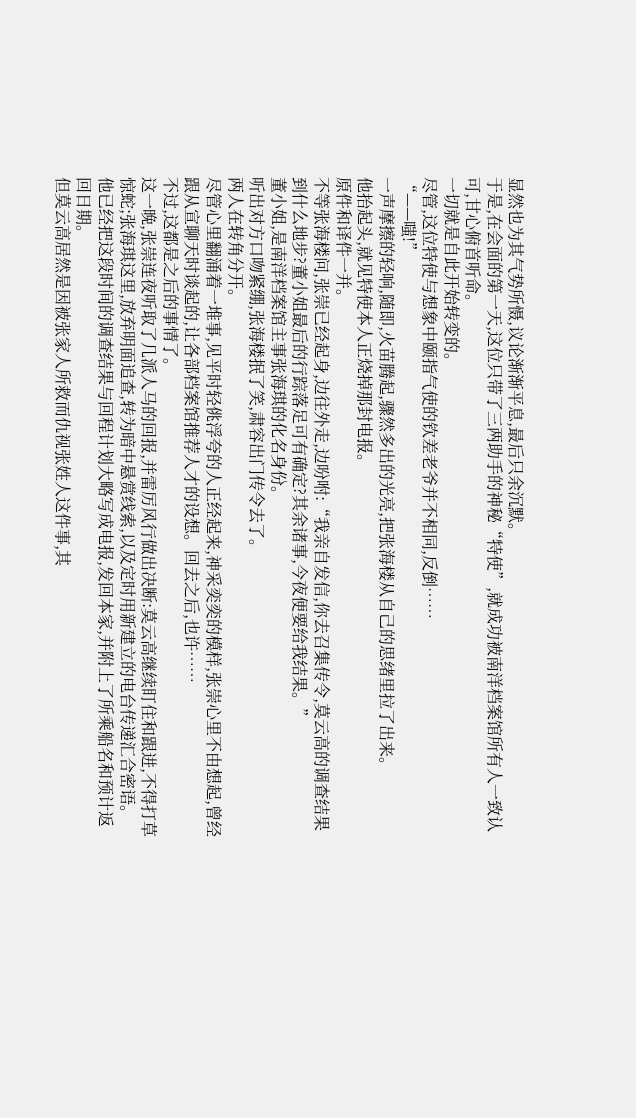显然也为其气势所慑,议论渐渐平息,最后只余沉默。
于是,在会面的第一天,这位只带了三两助手的神秘“特使”,就成功被南洋档案馆所有人一致认可,甘心俯首听命。
一切就是自此开始转变的。
尽管,这位特使与想象中颐指气使的钦差老爷并不相同,反倒……
“——嗤!”
一声摩擦的轻响,随即,火苗腾起,骤然多出的光亮,把张海楼从自己的思绪里拉了出来。
他抬起头,就见特使本人正烧掉那封电报。
原件和译件一并。
不等张海楼问,张崇已经起身,边往外走,边吩咐:“我亲自发信,你去召集传令,莫云高的调查结果到什么地步?董小姐最后的行踪落足可有确定?其余诸事,今夜便要给我结果。”
董小姐,是南洋档案馆主事张海琪的化名身份。
听出对方口吻紧绷,张海楼抿了笑,肃容出门传令去了。
两人在转角分开。
尽管心里翻涌着一堆事,见平时轻佻浮夸的人正经起来,神采奕奕的模样,张崇心里不由想起,曾经跟从宣聊天时谈起的,让各部档案馆推荐人才的设想。回去之后,也许……
不过,这都是之后的事情了。
这一晚,张崇连夜听取了几派人马的回报,并雷厉风行做出决断:莫云高继续盯住和跟进,不得打草惊蛇;张海琪这里,放弃明面追查,转为暗中悬赏线索,以及定时用新建立的电台传递汇合密语。
他已经把这段时间的调查结果与回程计划大略写成电报,发回本家,并附上了所乘船名和预计返回日期。
但莫云高居然是因被张家人所救而仇视张姓人这件事,其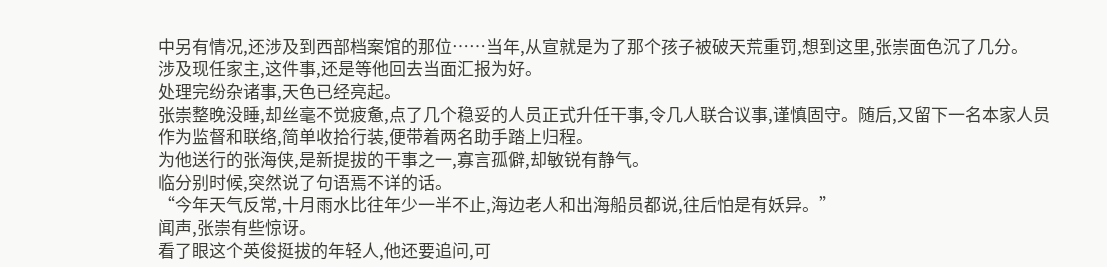中另有情况,还涉及到西部档案馆的那位……当年,从宣就是为了那个孩子被破天荒重罚,想到这里,张崇面色沉了几分。
涉及现任家主,这件事,还是等他回去当面汇报为好。
处理完纷杂诸事,天色已经亮起。
张崇整晚没睡,却丝毫不觉疲惫,点了几个稳妥的人员正式升任干事,令几人联合议事,谨慎固守。随后,又留下一名本家人员作为监督和联络,简单收拾行装,便带着两名助手踏上归程。
为他送行的张海侠,是新提拔的干事之一,寡言孤僻,却敏锐有静气。
临分别时候,突然说了句语焉不详的话。
“今年天气反常,十月雨水比往年少一半不止,海边老人和出海船员都说,往后怕是有妖异。”
闻声,张崇有些惊讶。
看了眼这个英俊挺拔的年轻人,他还要追问,可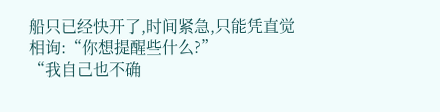船只已经快开了,时间紧急,只能凭直觉相询:“你想提醒些什么?”
“我自己也不确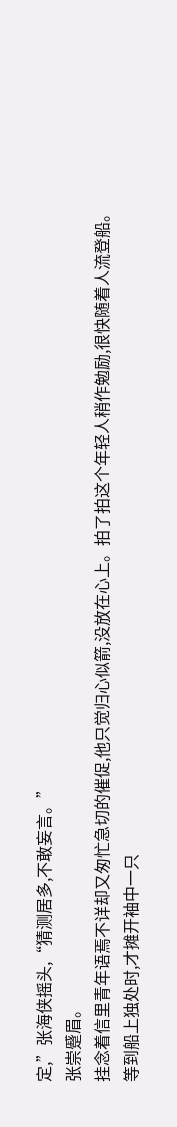定,”张海侠摇头,“猜测居多,不敢妄言。”
张崇蹙眉。
挂念着信里青年语焉不详却又匆忙急切的催促,他只觉归心似箭,没放在心上。拍了拍这个年轻人稍作勉励,很快随着人流登船。
等到船上独处时,才摊开袖中一只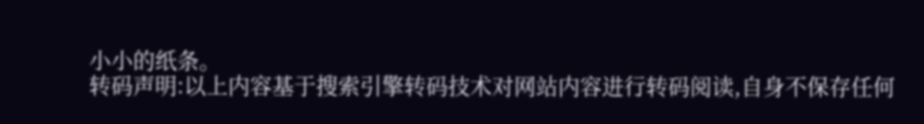小小的纸条。
转码声明:以上内容基于搜索引擎转码技术对网站内容进行转码阅读,自身不保存任何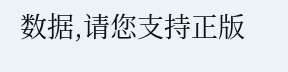数据,请您支持正版